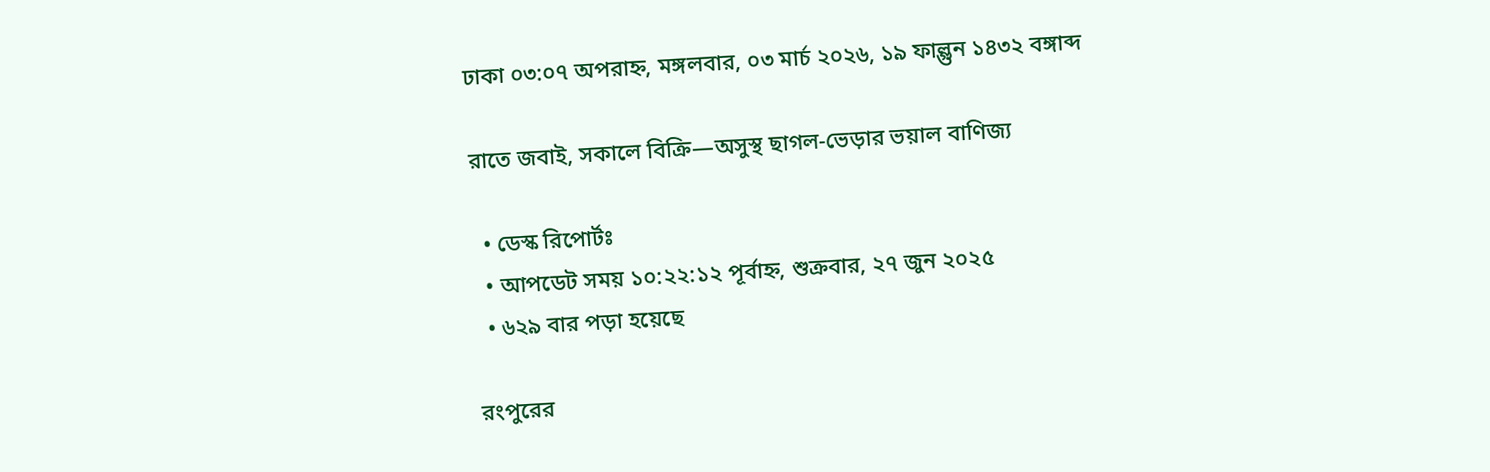ঢাকা ০৩:০৭ অপরাহ্ন, মঙ্গলবার, ০৩ মার্চ ২০২৬, ১৯ ফাল্গুন ১৪৩২ বঙ্গাব্দ

রাতে জবাই, সকালে বিক্রি—অসুস্থ ছাগল-ভেড়ার ভয়াল বাণিজ্য

  • ডেস্ক রিপোর্টঃ
  • আপডেট সময় ১০:২২:১২ পূর্বাহ্ন, শুক্রবার, ২৭ জুন ২০২৫
  • ৬২৯ বার পড়া হয়েছে

রংপুরের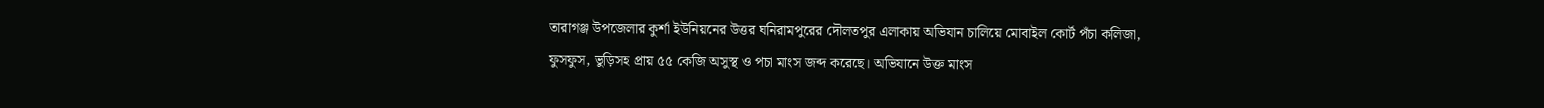তারাগঞ্জ উপজেলার কুর্শা ইউনিয়নের উত্তর ঘনিরামপুরের দৌলতপুর এলাকায় অভিযান চালিয়ে মোবাইল কোর্ট পঁচা কলিজা, ফুসফুস, ভুড়িসহ প্রায় ৫৫ কেজি অসুস্থ ও পচা মাংস জব্দ করেছে। অভিযানে উক্ত মাংস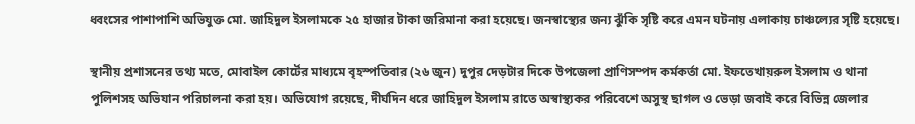ধ্বংসের পাশাপাশি অভিযুক্ত মো. জাহিদুল ইসলামকে ২৫ হাজার টাকা জরিমানা করা হয়েছে। জনস্বাস্থ্যের জন্য ঝুঁকি সৃষ্টি করে এমন ঘটনায় এলাকায় চাঞ্চল্যের সৃষ্টি হয়েছে।

স্থানীয় প্রশাসনের তথ্য মতে, মোবাইল কোর্টের মাধ্যমে বৃহস্পতিবার (২৬ জুন) দুপুর দেড়টার দিকে উপজেলা প্রাণিসম্পদ কর্মকর্তা মো. ইফতেখায়রুল ইসলাম ও থানা পুলিশসহ অভিযান পরিচালনা করা হয়। অভিযোগ রয়েছে, দীর্ঘদিন ধরে জাহিদুল ইসলাম রাতে অস্বাস্থ্যকর পরিবেশে অসুস্থ ছাগল ও ভেড়া জবাই করে বিভিন্ন জেলার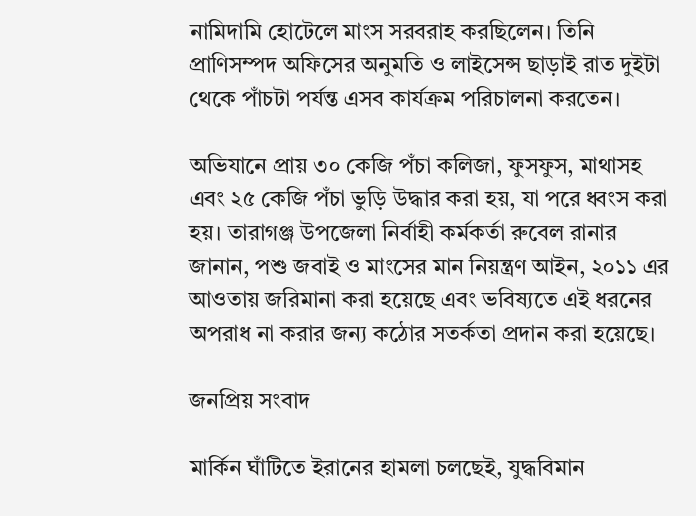নামিদামি হোটেলে মাংস সরবরাহ করছিলেন। তিনি প্রাণিসম্পদ অফিসের অনুমতি ও লাইসেন্স ছাড়াই রাত দুইটা থেকে পাঁচটা পর্যন্ত এসব কার্যক্রম পরিচালনা করতেন।

অভিযানে প্রায় ৩০ কেজি পঁচা কলিজা, ফুসফুস, মাথাসহ এবং ২৫ কেজি পঁচা ভুড়ি উদ্ধার করা হয়, যা পরে ধ্বংস করা হয়। তারাগঞ্জ উপজেলা নির্বাহী কর্মকর্তা রুবেল রানার জানান, পশু জবাই ও মাংসের মান নিয়ন্ত্রণ আইন, ২০১১ এর আওতায় জরিমানা করা হয়েছে এবং ভবিষ্যতে এই ধরনের অপরাধ না করার জন্য কঠোর সতর্কতা প্রদান করা হয়েছে।

জনপ্রিয় সংবাদ

মার্কিন ঘাঁটিতে ইরানের হামলা চলছেই, যুদ্ধবিমান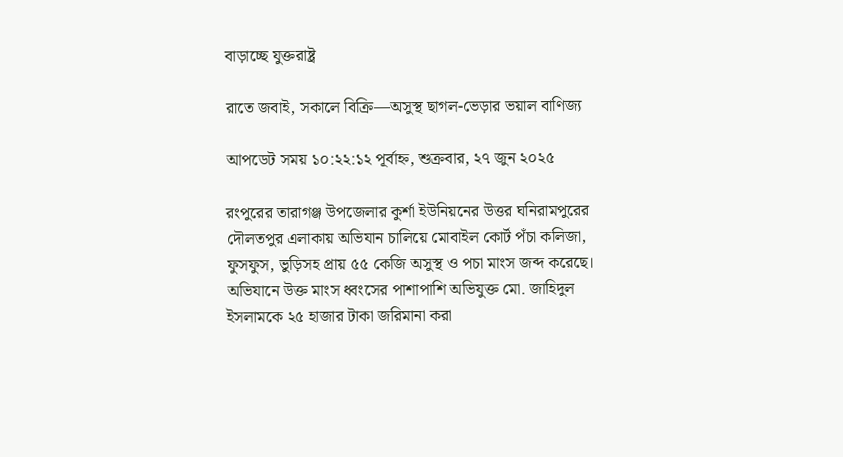বাড়াচ্ছে যুক্তরাষ্ট্র

রাতে জবাই, সকালে বিক্রি—অসুস্থ ছাগল-ভেড়ার ভয়াল বাণিজ্য

আপডেট সময় ১০:২২:১২ পূর্বাহ্ন, শুক্রবার, ২৭ জুন ২০২৫

রংপুরের তারাগঞ্জ উপজেলার কুর্শা ইউনিয়নের উত্তর ঘনিরামপুরের দৌলতপুর এলাকায় অভিযান চালিয়ে মোবাইল কোর্ট পঁচা কলিজা, ফুসফুস, ভুড়িসহ প্রায় ৫৫ কেজি অসুস্থ ও পচা মাংস জব্দ করেছে। অভিযানে উক্ত মাংস ধ্বংসের পাশাপাশি অভিযুক্ত মো. জাহিদুল ইসলামকে ২৫ হাজার টাকা জরিমানা করা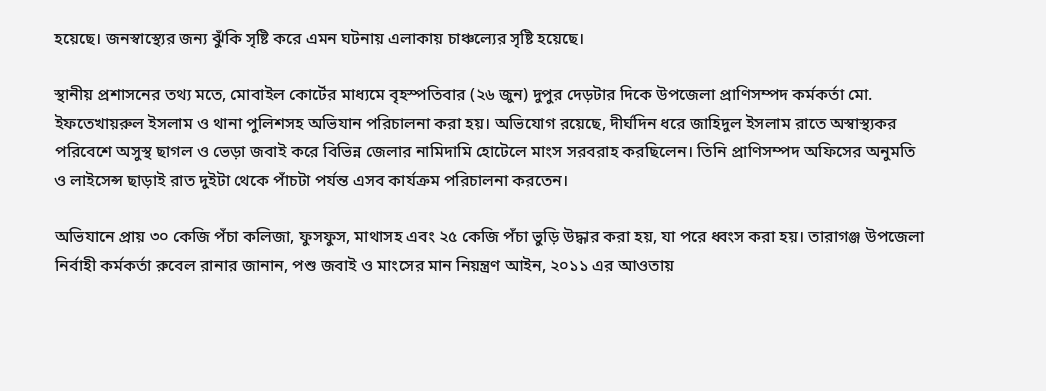হয়েছে। জনস্বাস্থ্যের জন্য ঝুঁকি সৃষ্টি করে এমন ঘটনায় এলাকায় চাঞ্চল্যের সৃষ্টি হয়েছে।

স্থানীয় প্রশাসনের তথ্য মতে, মোবাইল কোর্টের মাধ্যমে বৃহস্পতিবার (২৬ জুন) দুপুর দেড়টার দিকে উপজেলা প্রাণিসম্পদ কর্মকর্তা মো. ইফতেখায়রুল ইসলাম ও থানা পুলিশসহ অভিযান পরিচালনা করা হয়। অভিযোগ রয়েছে, দীর্ঘদিন ধরে জাহিদুল ইসলাম রাতে অস্বাস্থ্যকর পরিবেশে অসুস্থ ছাগল ও ভেড়া জবাই করে বিভিন্ন জেলার নামিদামি হোটেলে মাংস সরবরাহ করছিলেন। তিনি প্রাণিসম্পদ অফিসের অনুমতি ও লাইসেন্স ছাড়াই রাত দুইটা থেকে পাঁচটা পর্যন্ত এসব কার্যক্রম পরিচালনা করতেন।

অভিযানে প্রায় ৩০ কেজি পঁচা কলিজা, ফুসফুস, মাথাসহ এবং ২৫ কেজি পঁচা ভুড়ি উদ্ধার করা হয়, যা পরে ধ্বংস করা হয়। তারাগঞ্জ উপজেলা নির্বাহী কর্মকর্তা রুবেল রানার জানান, পশু জবাই ও মাংসের মান নিয়ন্ত্রণ আইন, ২০১১ এর আওতায়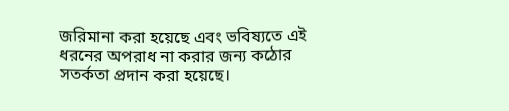জরিমানা করা হয়েছে এবং ভবিষ্যতে এই ধরনের অপরাধ না করার জন্য কঠোর সতর্কতা প্রদান করা হয়েছে।